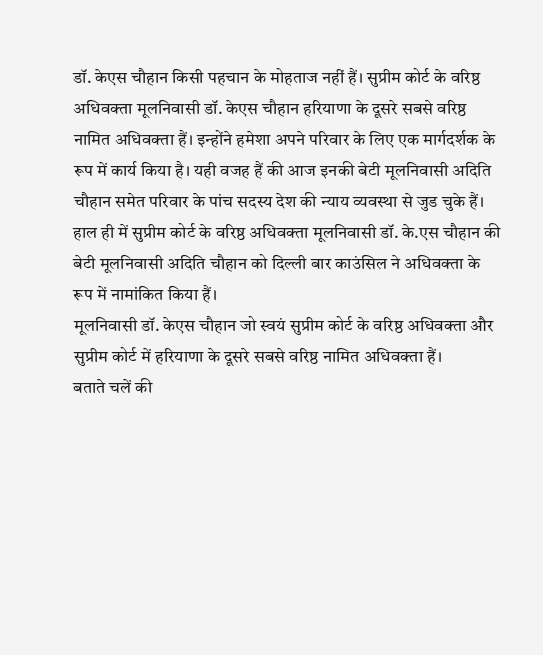डॉ. केएस चौहान किसी पहचान के मोहताज नहीं हैं। सुप्रीम कोर्ट के वरिष्ठ अधिवक्ता मूलनिवासी डॉ. केएस चौहान हरियाणा के दूसरे सबसे वरिष्ठ नामित अधिवक्ता हैं। इन्होंने हमेशा अपने परिवार के लिए एक मार्गदर्शक के रूप में कार्य किया है। यही वजह हैं की आज इनकी बेटी मूलनिवासी अदिति चौहान समेत परिवार के पांच सदस्य देश की न्याय व्यवस्था से जुड चुके हैं।
हाल ही में सुप्रीम कोर्ट के वरिष्ठ अधिवक्ता मूलनिवासी डॉ. के.एस चौहान की बेटी मूलनिवासी अदिति चौहान को दिल्ली बार काउंसिल ने अधिवक्ता के रूप में नामांकित किया हैं।
मूलनिवासी डॉ. केएस चौहान जो स्वयं सुप्रीम कोर्ट के वरिष्ठ अधिवक्ता और सुप्रीम कोर्ट में हरियाणा के दूसरे सबसे वरिष्ठ नामित अधिवक्ता हैं।
बताते चलें की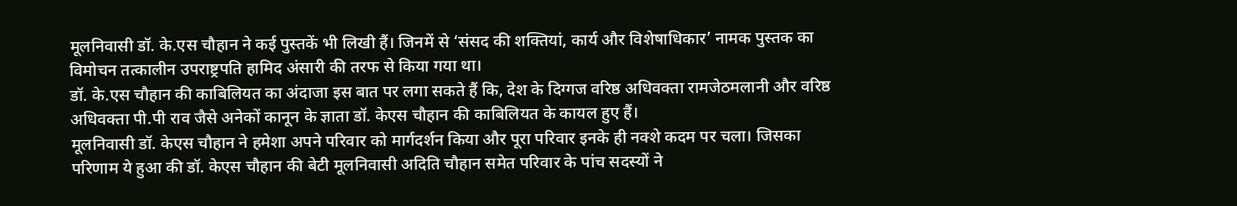मूलनिवासी डॉ. के.एस चौहान ने कई पुस्तकें भी लिखी हैं। जिनमें से ‘संसद की शक्तियां, कार्य और विशेषाधिकार’ नामक पुस्तक का विमोचन तत्कालीन उपराष्ट्रपति हामिद अंसारी की तरफ से किया गया था।
डॉ. के.एस चौहान की काबिलियत का अंदाजा इस बात पर लगा सकते हैं कि, देश के दिग्गज वरिष्ठ अधिवक्ता रामजेठमलानी और वरिष्ठ अधिवक्ता पी.पी राव जैसे अनेकों कानून के ज्ञाता डॉ. केएस चौहान की काबिलियत के कायल हुए हैं।
मूलनिवासी डॉ. केएस चौहान ने हमेशा अपने परिवार को मार्गदर्शन किया और पूरा परिवार इनके ही नक्शे कदम पर चला। जिसका परिणाम ये हुआ की डॉ. केएस चौहान की बेटी मूलनिवासी अदिति चौहान समेत परिवार के पांच सदस्यों ने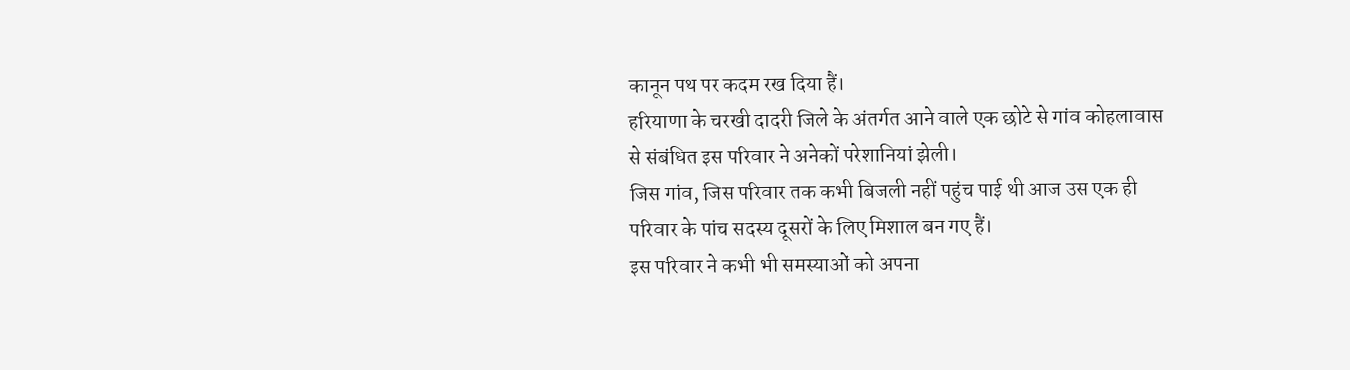कानून पथ पर कदम रख दिया हैं।
हरियाणा के चरखी दादरी जिले के अंतर्गत आने वाले एक छोटे से गांव कोहलावास से संबंधित इस परिवार ने अनेकों परेशानियां झेली।
जिस गांव, जिस परिवार तक कभी बिजली नहीं पहुंच पाई थी आज उस एक ही परिवार के पांच सदस्य दूसरों के लिए मिशाल बन गए हैं।
इस परिवार ने कभी भी समस्याओं को अपना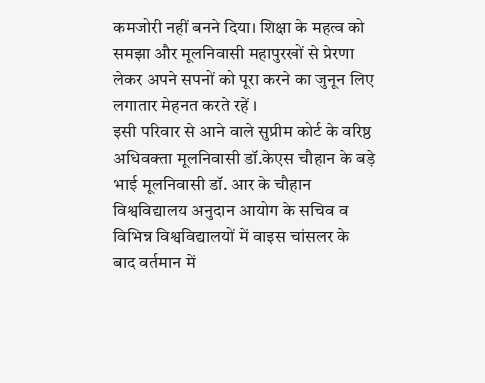कमजोरी नहीं बनने दिया। शिक्षा के महत्व को समझा और मूलनिवासी महापुरखों से प्रेरणा लेकर अपने सपनों को पूरा करने का जुनून लिए लगातार मेहनत करते रहें ।
इसी परिवार से आने वाले सुप्रीम कोर्ट के वरिष्ठ अधिवक्ता मूलनिवासी डॉ.केएस चौहान के बड़े भाई मूलनिवासी डॉ. आर के चौहान विश्वविद्यालय अनुदान आयोग के सचिव व विभिन्न विश्वविद्यालयों में वाइस चांसलर के बाद वर्तमान में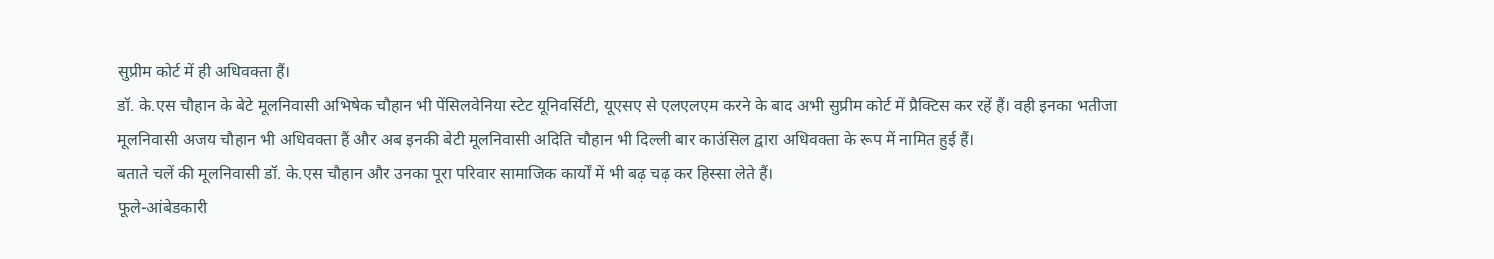सुप्रीम कोर्ट में ही अधिवक्ता हैं।
डॉ. के.एस चौहान के बेटे मूलनिवासी अभिषेक चौहान भी पेंसिलवेनिया स्टेट यूनिवर्सिटी, यूएसए से एलएलएम करने के बाद अभी सुप्रीम कोर्ट में प्रैक्टिस कर रहें हैं। वही इनका भतीजा मूलनिवासी अजय चौहान भी अधिवक्ता हैं और अब इनकी बेटी मूलनिवासी अदिति चौहान भी दिल्ली बार काउंसिल द्वारा अधिवक्ता के रूप में नामित हुई हैं।
बताते चलें की मूलनिवासी डॉ. के.एस चौहान और उनका पूरा परिवार सामाजिक कार्यों में भी बढ़ चढ़ कर हिस्सा लेते हैं।
फूले-आंबेडकारी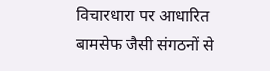विचारधारा पर आधारित बामसेफ जैसी संगठनों से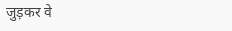जुड़कर वे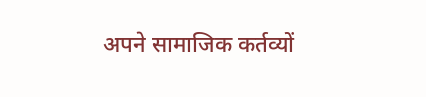अपने सामाजिक कर्तव्यों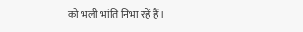को भली भांति निभा रहें हैं।